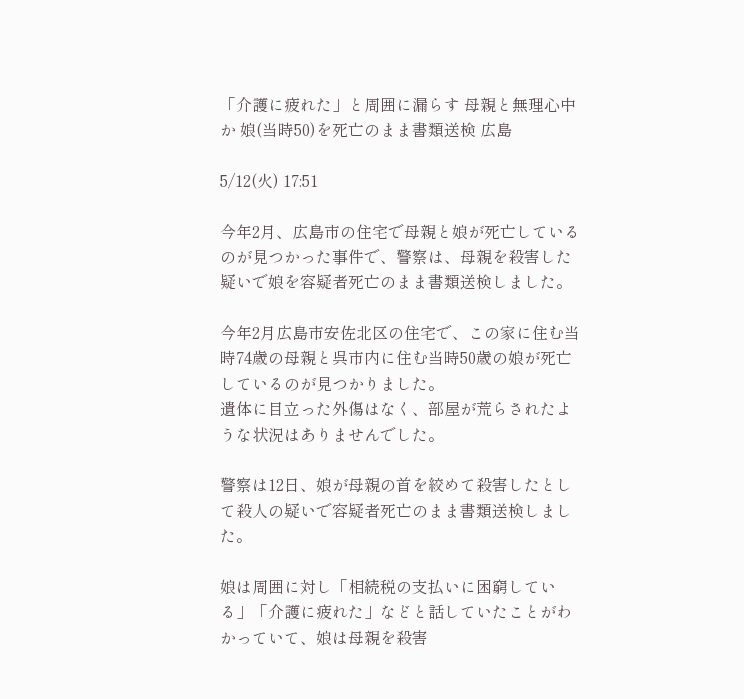「介護に疲れた」と周囲に漏らす 母親と無理心中か 娘(当時50)を死亡のまま書類送検 広島

5/12(火) 17:51

今年2月、広島市の住宅で母親と娘が死亡しているのが見つかった事件で、警察は、母親を殺害した疑いで娘を容疑者死亡のまま書類送検しました。

今年2月広島市安佐北区の住宅で、この家に住む当時74歳の母親と呉市内に住む当時50歳の娘が死亡しているのが見つかりました。
遺体に目立った外傷はなく、部屋が荒らされたような状況はありませんでした。

警察は12日、娘が母親の首を絞めて殺害したとして殺人の疑いで容疑者死亡のまま書類送検しました。

娘は周囲に対し「相続税の支払いに困窮している」「介護に疲れた」などと話していたことがわかっていて、娘は母親を殺害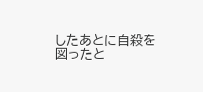したあとに自殺を図ったと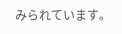みられています。